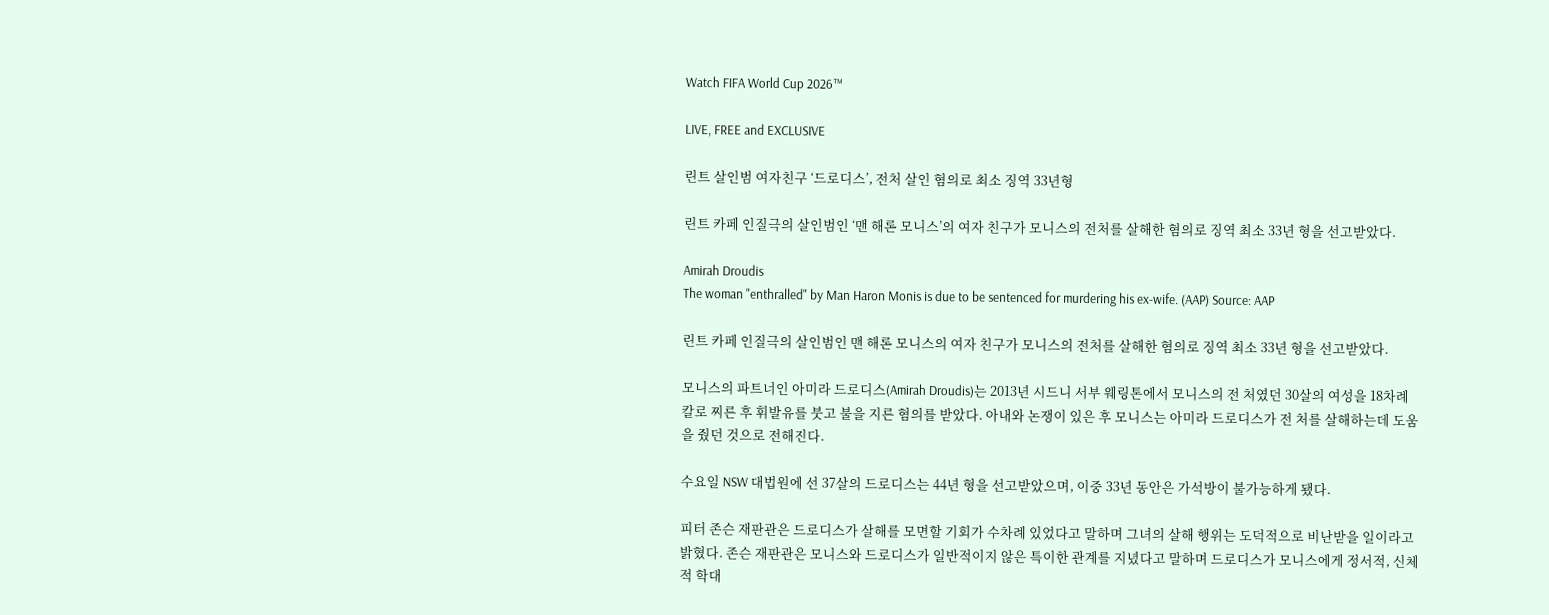Watch FIFA World Cup 2026™

LIVE, FREE and EXCLUSIVE

린트 살인범 여자친구 ‘드로디스’, 전처 살인 혐의로 최소 징역 33년형

린트 카페 인질극의 살인범인 ‘맨 해론 모니스’의 여자 친구가 모니스의 전처를 살해한 혐의로 징역 최소 33년 형을 선고받았다.

Amirah Droudis
The woman "enthralled" by Man Haron Monis is due to be sentenced for murdering his ex-wife. (AAP) Source: AAP

린트 카페 인질극의 살인범인 맨 해론 모니스의 여자 친구가 모니스의 전처를 살해한 혐의로 징역 최소 33년 형을 선고받았다.

모니스의 파트너인 아미라 드로디스(Amirah Droudis)는 2013년 시드니 서부 웨링톤에서 모니스의 전 처였던 30살의 여성을 18차례 칼로 찌른 후 휘발유를 붓고 불을 지른 혐의를 받았다. 아내와 논쟁이 있은 후 모니스는 아미라 드로디스가 전 처를 살해하는데 도움을 줬던 것으로 전해진다.

수요일 NSW 대법원에 선 37살의 드로디스는 44년 형을 선고받았으며, 이중 33년 동안은 가석방이 불가능하게 됐다.

피터 존슨 재판관은 드로디스가 살해를 모면할 기회가 수차례 있었다고 말하며 그녀의 살해 행위는 도덕적으로 비난받을 일이라고 밝혔다. 존슨 재판관은 모니스와 드로디스가 일반적이지 않은 특이한 관계를 지녔다고 말하며 드로디스가 모니스에게 정서적, 신체적 학대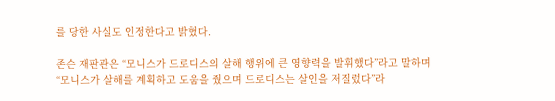를 당한 사실도 인정한다고 밝혔다.

존슨 재판관은 “모니스가 드로디스의 살해 행위에 큰 영향력을 발휘했다”라고 말하며 “모니스가 살해를 계획하고 도움을 줬으며 드로디스는 살인을 저질렀다”라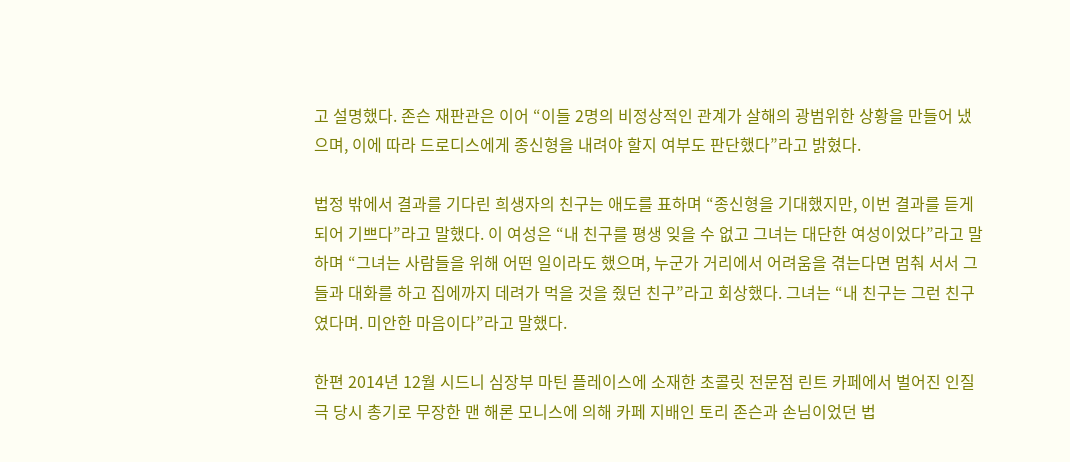고 설명했다. 존슨 재판관은 이어 “이들 2명의 비정상적인 관계가 살해의 광범위한 상황을 만들어 냈으며, 이에 따라 드로디스에게 종신형을 내려야 할지 여부도 판단했다”라고 밝혔다.

법정 밖에서 결과를 기다린 희생자의 친구는 애도를 표하며 “종신형을 기대했지만, 이번 결과를 듣게 되어 기쁘다”라고 말했다. 이 여성은 “내 친구를 평생 잊을 수 없고 그녀는 대단한 여성이었다”라고 말하며 “그녀는 사람들을 위해 어떤 일이라도 했으며, 누군가 거리에서 어려움을 겪는다면 멈춰 서서 그들과 대화를 하고 집에까지 데려가 먹을 것을 줬던 친구”라고 회상했다. 그녀는 “내 친구는 그런 친구였다며. 미안한 마음이다”라고 말했다.

한편 2014년 12월 시드니 심장부 마틴 플레이스에 소재한 초콜릿 전문점 린트 카페에서 벌어진 인질극 당시 총기로 무장한 맨 해론 모니스에 의해 카페 지배인 토리 존슨과 손님이었던 법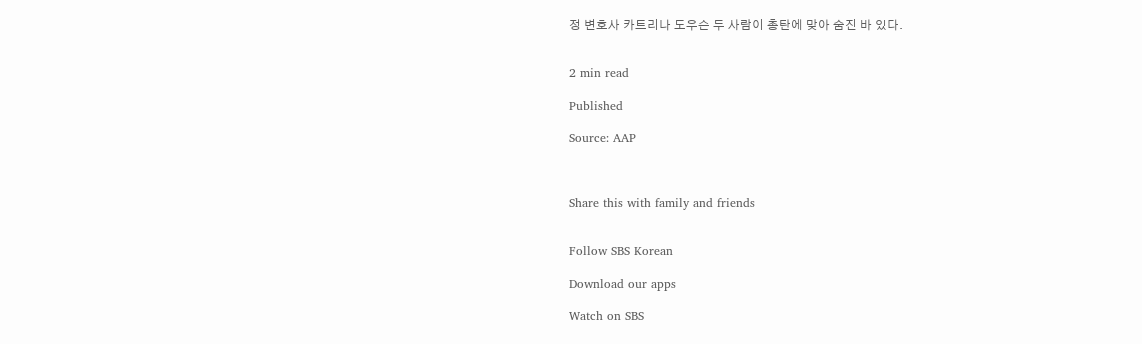정 변호사 카트리나 도우슨 두 사람이 총탄에 맞아 숨진 바 있다.


2 min read

Published

Source: AAP



Share this with family and friends


Follow SBS Korean

Download our apps

Watch on SBS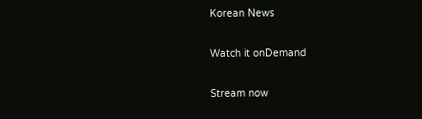Korean News

Watch it onDemand

Stream now